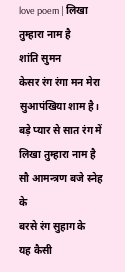love poem | लिखा तुम्हारा नाम है
शांति सुमन
केसर रंग रंगा मन मेरा
सुआपंखिया शाम है।
बड़े प्यार से सात रंग में
लिखा तुम्हारा नाम है
सौ आमन्त्रण बजे स्नेह के
बरसे रंग सुहाग के
यह कैसी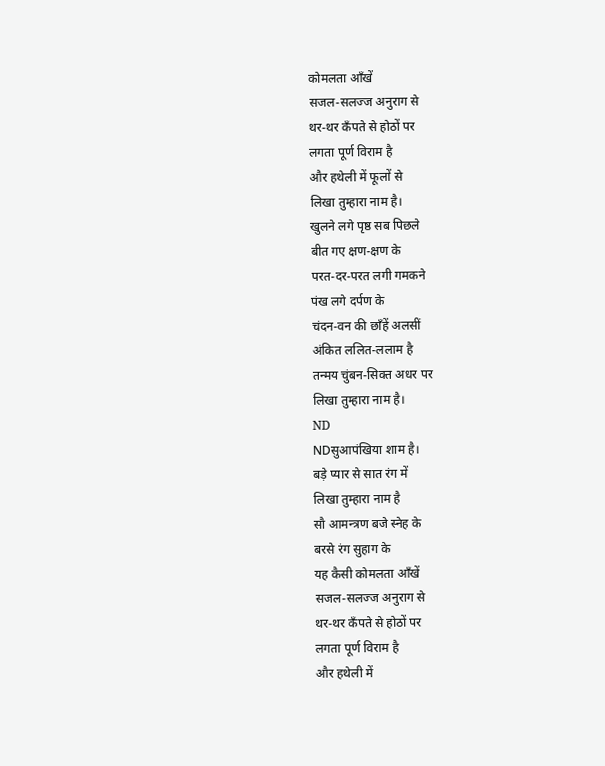कोमलता आँखें
सजल-सलज्ज अनुराग से
थर-थर कँपते से होठों पर
लगता पूर्ण विराम है
और हथेली में फूलों से
लिखा तुम्हारा नाम है।
खुलने लगे पृष्ठ सब पिछले
बीत गए क्षण-क्षण के
परत-दर-परत लगी गमकने
पंख लगे दर्पण के
चंदन-वन की छाँहें अलसीं
अंकित ललित-ललाम है
तन्मय चुंबन-सिक्त अधर पर
लिखा तुम्हारा नाम है।
ND
NDसुआपंखिया शाम है।
बड़े प्यार से सात रंग में
लिखा तुम्हारा नाम है
सौ आमन्त्रण बजे स्नेह के
बरसे रंग सुहाग के
यह कैसी कोमलता आँखें
सजल-सलज्ज अनुराग से
थर-थर कँपते से होठों पर
लगता पूर्ण विराम है
और हथेली में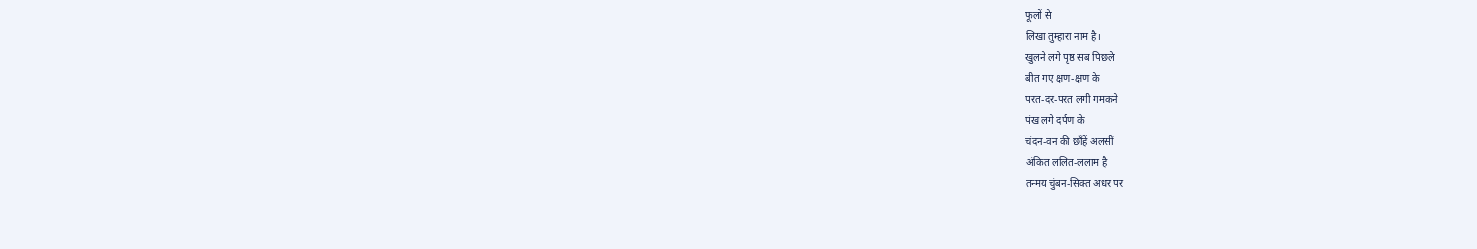फूलों से
लिखा तुम्हारा नाम है।
खुलने लगे पृष्ठ सब पिछले
बीत गए क्षण-क्षण के
परत-दर-परत लगी गमकने
पंख लगे दर्पण के
चंदन-वन की छाँहें अलसीं
अंकित ललित-ललाम है
तन्मय चुंबन-सिक्त अधर पर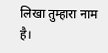लिखा तुम्हारा नाम है।